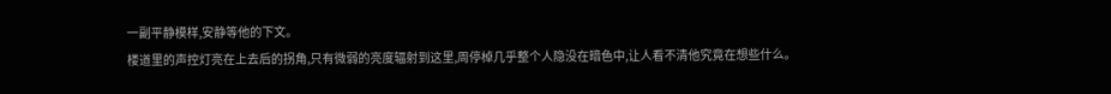一副平静模样,安静等他的下文。
楼道里的声控灯亮在上去后的拐角,只有微弱的亮度辐射到这里,周停棹几乎整个人隐没在暗色中,让人看不清他究竟在想些什么。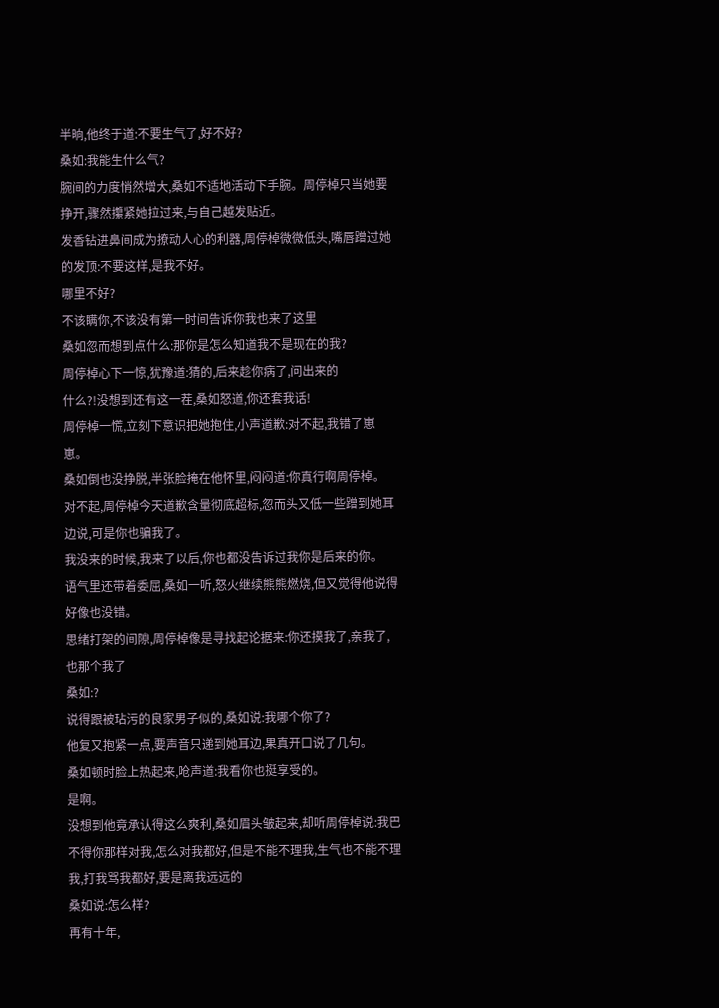半晌,他终于道:不要生气了,好不好?
桑如:我能生什么气?
腕间的力度悄然增大,桑如不适地活动下手腕。周停棹只当她要挣开,骤然攥紧她拉过来,与自己越发贴近。
发香钻进鼻间成为撩动人心的利器,周停棹微微低头,嘴唇蹭过她的发顶:不要这样,是我不好。
哪里不好?
不该瞒你,不该没有第一时间告诉你我也来了这里
桑如忽而想到点什么:那你是怎么知道我不是现在的我?
周停棹心下一惊,犹豫道:猜的,后来趁你病了,问出来的
什么?!没想到还有这一茬,桑如怒道,你还套我话!
周停棹一慌,立刻下意识把她抱住,小声道歉:对不起,我错了崽崽。
桑如倒也没挣脱,半张脸掩在他怀里,闷闷道:你真行啊周停棹。
对不起,周停棹今天道歉含量彻底超标,忽而头又低一些蹭到她耳边说,可是你也骗我了。
我没来的时候,我来了以后,你也都没告诉过我你是后来的你。
语气里还带着委屈,桑如一听,怒火继续熊熊燃烧,但又觉得他说得好像也没错。
思绪打架的间隙,周停棹像是寻找起论据来:你还摸我了,亲我了,也那个我了
桑如:?
说得跟被玷污的良家男子似的,桑如说:我哪个你了?
他复又抱紧一点,要声音只递到她耳边,果真开口说了几句。
桑如顿时脸上热起来,呛声道:我看你也挺享受的。
是啊。
没想到他竟承认得这么爽利,桑如眉头皱起来,却听周停棹说:我巴不得你那样对我,怎么对我都好,但是不能不理我,生气也不能不理我,打我骂我都好,要是离我远远的
桑如说:怎么样?
再有十年,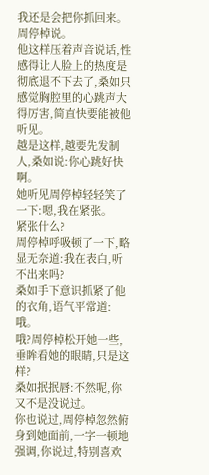我还是会把你抓回来。周停棹说。
他这样压着声音说话,性感得让人脸上的热度是彻底退不下去了,桑如只感觉胸腔里的心跳声大得厉害,简直快要能被他听见。
越是这样,越要先发制人,桑如说:你心跳好快啊。
她听见周停棹轻轻笑了一下:嗯,我在紧张。
紧张什么?
周停棹呼吸顿了一下,略显无奈道:我在表白,听不出来吗?
桑如手下意识抓紧了他的衣角,语气平常道:哦。
哦?周停棹松开她一些,垂眸看她的眼睛,只是这样?
桑如抿抿唇:不然呢,你又不是没说过。
你也说过,周停棹忽然俯身到她面前,一字一顿地强调,你说过,特别喜欢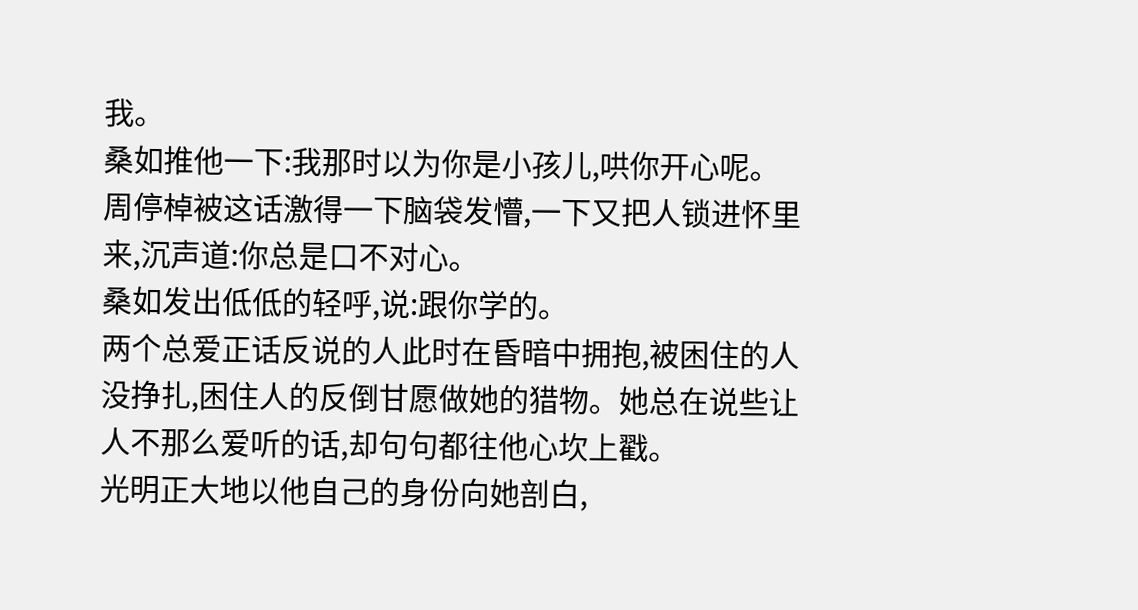我。
桑如推他一下:我那时以为你是小孩儿,哄你开心呢。
周停棹被这话激得一下脑袋发懵,一下又把人锁进怀里来,沉声道:你总是口不对心。
桑如发出低低的轻呼,说:跟你学的。
两个总爱正话反说的人此时在昏暗中拥抱,被困住的人没挣扎,困住人的反倒甘愿做她的猎物。她总在说些让人不那么爱听的话,却句句都往他心坎上戳。
光明正大地以他自己的身份向她剖白,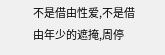不是借由性爱,不是借由年少的遮掩,周停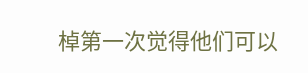棹第一次觉得他们可以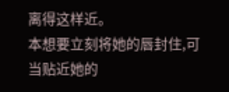离得这样近。
本想要立刻将她的唇封住,可当贴近她的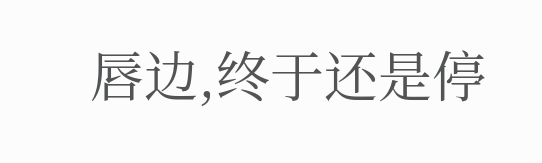唇边,终于还是停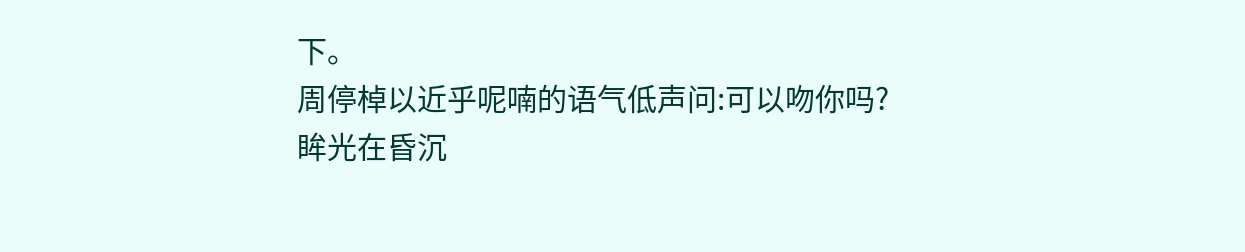下。
周停棹以近乎呢喃的语气低声问:可以吻你吗?
眸光在昏沉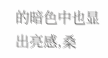的暗色中也显出亮感,桑